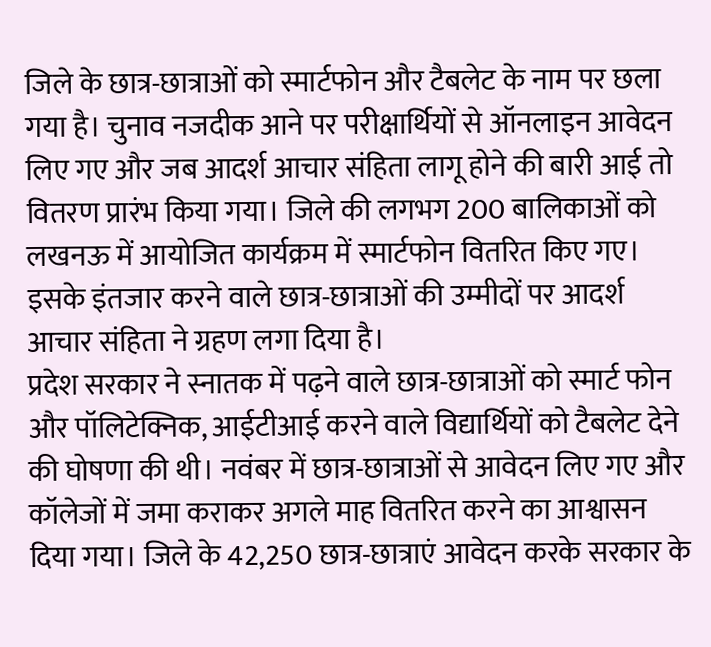जिले के छात्र-छात्राओं को स्मार्टफोन और टैबलेट के नाम पर छला गया है। चुनाव नजदीक आने पर परीक्षार्थियों से ऑनलाइन आवेदन लिए गए और जब आदर्श आचार संहिता लागू होने की बारी आई तो वितरण प्रारंभ किया गया। जिले की लगभग 200 बालिकाओं को लखनऊ में आयोजित कार्यक्रम में स्मार्टफोन वितरित किए गए। इसके इंतजार करने वाले छात्र-छात्राओं की उम्मीदों पर आदर्श आचार संहिता ने ग्रहण लगा दिया है।
प्रदेश सरकार ने स्नातक में पढ़ने वाले छात्र-छात्राओं को स्मार्ट फोन और पॉलिटेक्निक, आईटीआई करने वाले विद्यार्थियों को टैबलेट देने की घोषणा की थी। नवंबर में छात्र-छात्राओं से आवेदन लिए गए और कॉलेजों में जमा कराकर अगले माह वितरित करने का आश्वासन दिया गया। जिले के 42,250 छात्र-छात्राएं आवेदन करके सरकार के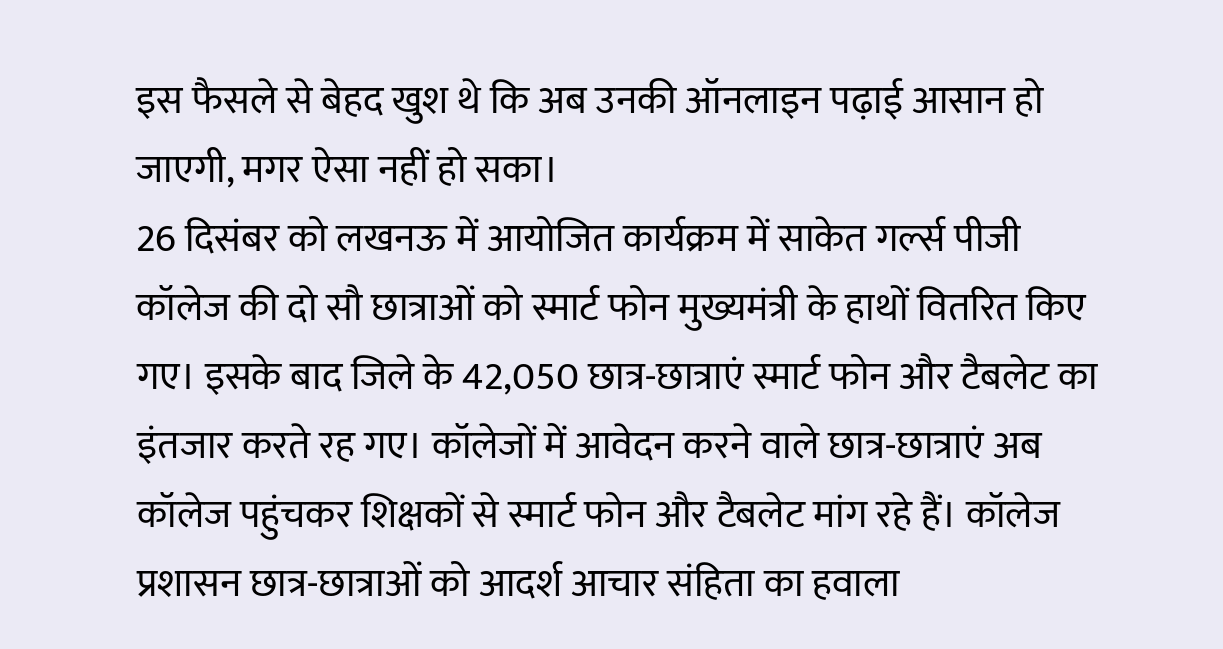इस फैसले से बेहद खुश थे कि अब उनकी ऑनलाइन पढ़ाई आसान हो जाएगी, मगर ऐसा नहीं हो सका।
26 दिसंबर को लखनऊ में आयोजित कार्यक्रम में साकेत गर्ल्स पीजी कॉलेज की दो सौ छात्राओं को स्मार्ट फोन मुख्यमंत्री के हाथों वितरित किए गए। इसके बाद जिले के 42,050 छात्र-छात्राएं स्मार्ट फोन और टैबलेट का इंतजार करते रह गए। कॉलेजों में आवेदन करने वाले छात्र-छात्राएं अब कॉलेज पहुंचकर शिक्षकों से स्मार्ट फोन और टैबलेट मांग रहे हैं। कॉलेज प्रशासन छात्र-छात्राओं को आदर्श आचार संहिता का हवाला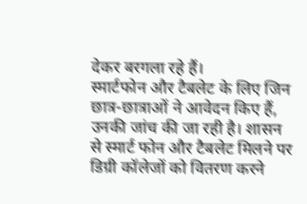देकर बरगला रहे हैं।
स्मार्टफोन और टैबलेट के लिए जिन छात्र-छात्राओं ने आवेदन किए हैं, उनकी जांच की जा रही है। शासन से स्मार्ट फोन और टैबलेट मिलने पर डिग्री कॉलेजों को वितरण करने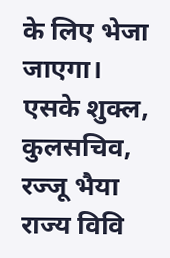के लिए भेजा जाएगा।
एसके शुक्ल, कुलसचिव, रज्जू भैया राज्य विवि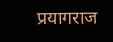प्रयागराज